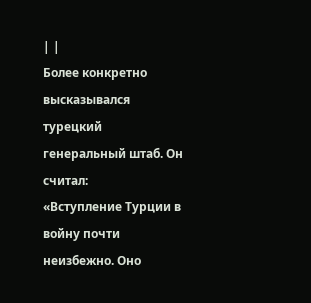| |
Более конкретно высказывался турецкий генеральный штаб. Он считал:
«Вступление Турции в войну почти неизбежно. Оно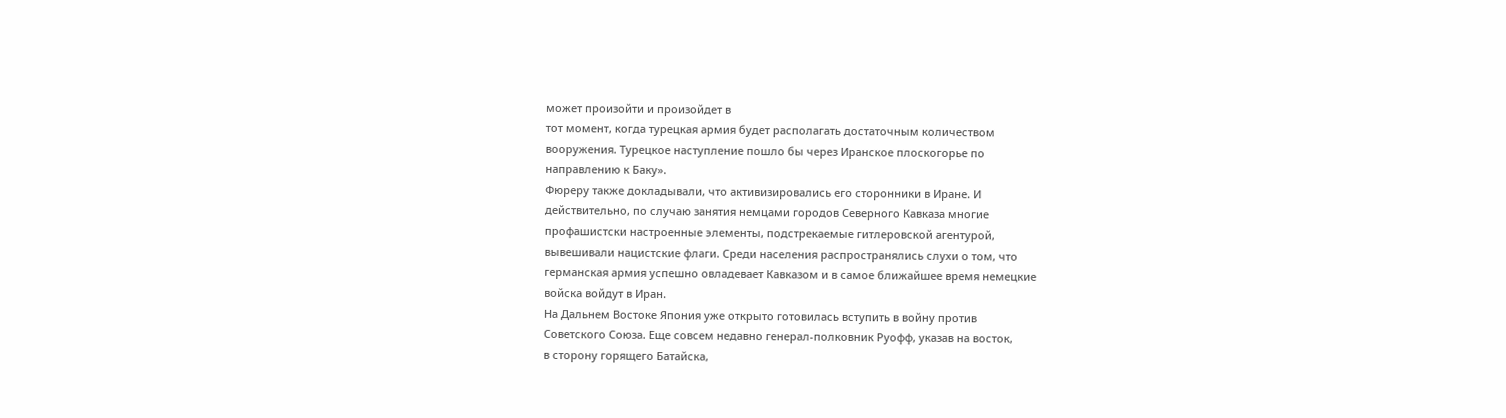может произойти и произойдет в
тот момент, когда турецкая армия будет располагать достаточным количеством
вооружения. Турецкое наступление пошло бы через Иранское плоскогорье по
направлению к Баку».
Фюреру также докладывали, что активизировались его сторонники в Иране. И
действительно, по случаю занятия немцами городов Северного Кавказа многие
профашистски настроенные элементы, подстрекаемые гитлеровской агентурой,
вывешивали нацистские флаги. Среди населения распространялись слухи о том, что
германская армия успешно овладевает Кавказом и в самое ближайшее время немецкие
войска войдут в Иран.
На Дальнем Востоке Япония уже открыто готовилась вступить в войну против
Советского Союза. Еще совсем недавно генерал-полковник Руофф, указав на восток,
в сторону горящего Батайска,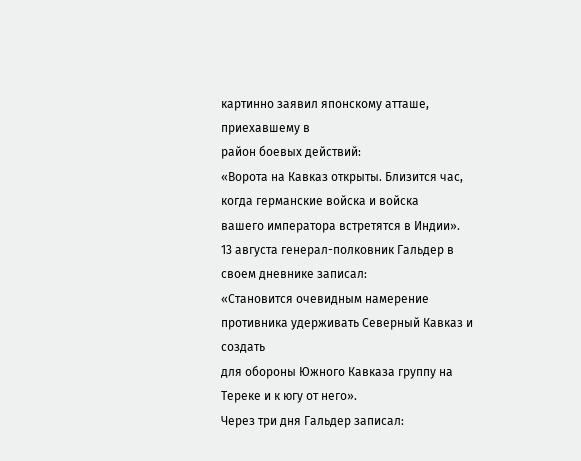картинно заявил японскому атташе, приехавшему в
район боевых действий:
«Ворота на Кавказ открыты. Близится час, когда германские войска и войска
вашего императора встретятся в Индии».
13 августа генерал-полковник Гальдер в своем дневнике записал:
«Становится очевидным намерение противника удерживать Северный Кавказ и создать
для обороны Южного Кавказа группу на Тереке и к югу от него».
Через три дня Гальдер записал: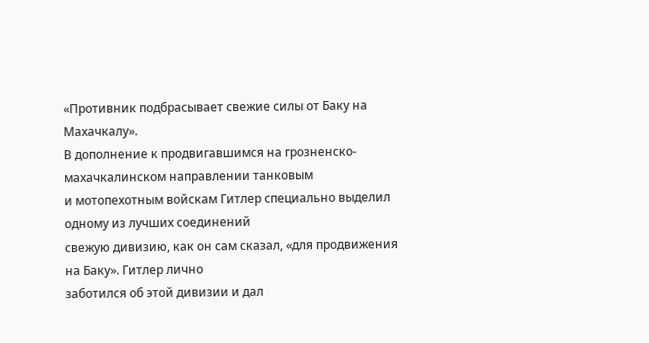«Противник подбрасывает свежие силы от Баку на Махачкалу».
В дополнение к продвигавшимся на грозненско-махачкалинском направлении танковым
и мотопехотным войскам Гитлер специально выделил одному из лучших соединений
свежую дивизию, как он сам сказал, «для продвижения на Баку». Гитлер лично
заботился об этой дивизии и дал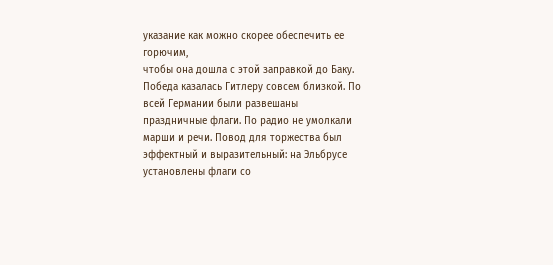указание как можно скорее обеспечить ее горючим,
чтобы она дошла с этой заправкой до Баку.
Победа казалась Гитлеру совсем близкой. По всей Германии были развешаны
праздничные флаги. По радио не умолкали марши и речи. Повод для торжества был
эффектный и выразительный: на Эльбрусе установлены флаги со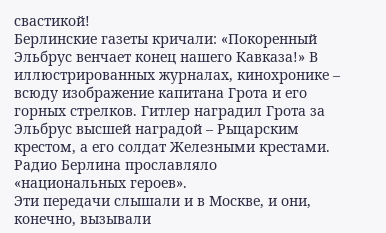свастикой!
Берлинские газеты кричали: «Покоренный Эльбрус венчает конец нашего Кавказа!» В
иллюстрированных журналах, кинохронике – всюду изображение капитана Грота и его
горных стрелков. Гитлер наградил Грота за Эльбрус высшей наградой – Рыцарским
крестом, а его солдат Железными крестами. Радио Берлина прославляло
«национальных героев».
Эти передачи слышали и в Москве, и они, конечно, вызывали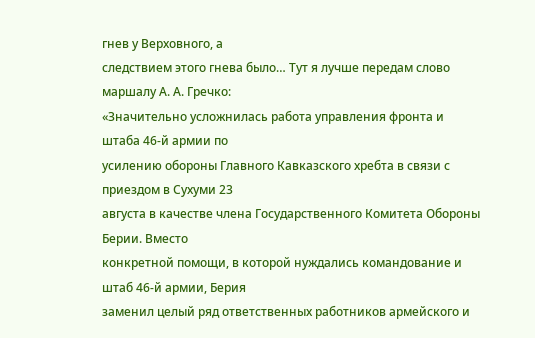гнев у Верховного, а
следствием этого гнева было… Тут я лучше передам слово маршалу А. А. Гречко:
«Значительно усложнилась работа управления фронта и штаба 46-й армии по
усилению обороны Главного Кавказского хребта в связи с приездом в Сухуми 23
августа в качестве члена Государственного Комитета Обороны Берии. Вместо
конкретной помощи, в которой нуждались командование и штаб 46-й армии, Берия
заменил целый ряд ответственных работников армейского и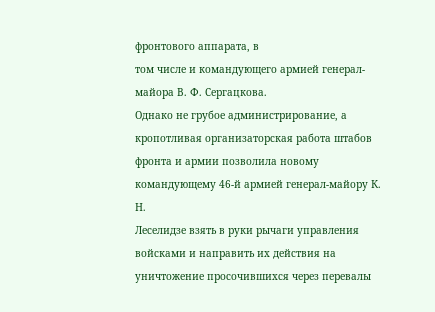фронтового аппарата, в
том числе и командующего армией генерал-майора В. Ф. Сергацкова.
Однако не грубое администрирование, а кропотливая организаторская работа штабов
фронта и армии позволила новому командующему 46-й армией генерал-майору К. Н.
Леселидзе взять в руки рычаги управления войсками и направить их действия на
уничтожение просочившихся через перевалы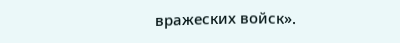вражеских войск».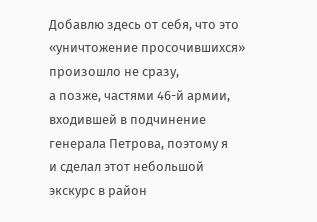Добавлю здесь от себя, что это «уничтожение просочившихся» произошло не сразу,
а позже, частями 46-й армии, входившей в подчинение генерала Петрова, поэтому я
и сделал этот небольшой экскурс в район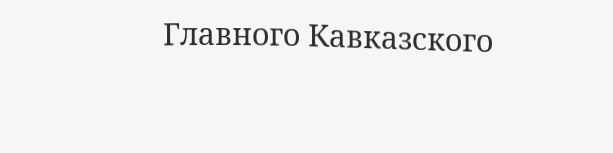Главного Кавказского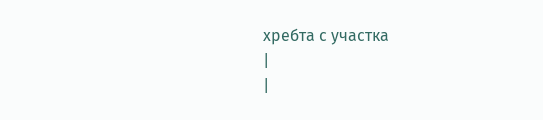хребта с участка
|
|